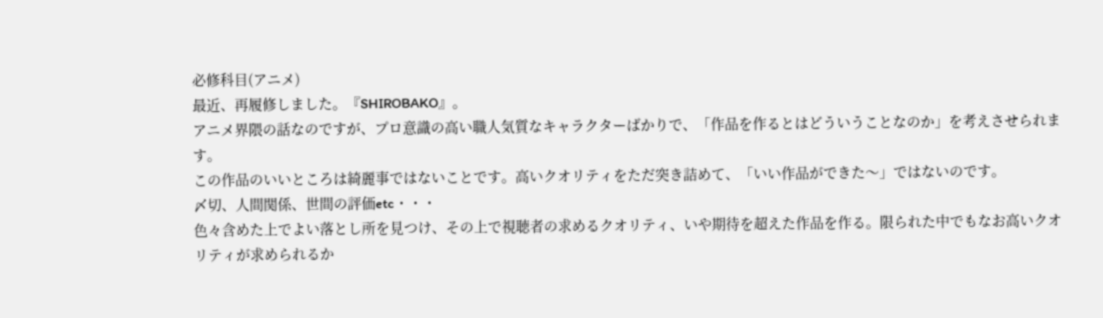必修科目(アニメ)
最近、再履修しました。『SHIROBAKO』。
アニメ界隈の話なのですが、プロ意識の高い職人気質なキャラクターばかりで、「作品を作るとはどういうことなのか」を考えさせられます。
この作品のいいところは綺麗事ではないことです。高いクオリティをただ突き詰めて、「いい作品ができた〜」ではないのです。
〆切、人間関係、世間の評価etc・・・
色々含めた上でよい落とし所を見つけ、その上で視聴者の求めるクオリティ、いや期待を超えた作品を作る。限られた中でもなお高いクオリティが求められるか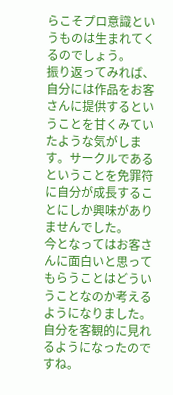らこそプロ意識というものは生まれてくるのでしょう。
振り返ってみれば、自分には作品をお客さんに提供するということを甘くみていたような気がします。サークルであるということを免罪符に自分が成長することにしか興味がありませんでした。
今となってはお客さんに面白いと思ってもらうことはどういうことなのか考えるようになりました。自分を客観的に見れるようになったのですね。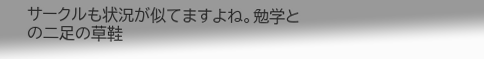サークルも状況が似てますよね。勉学との二足の草鞋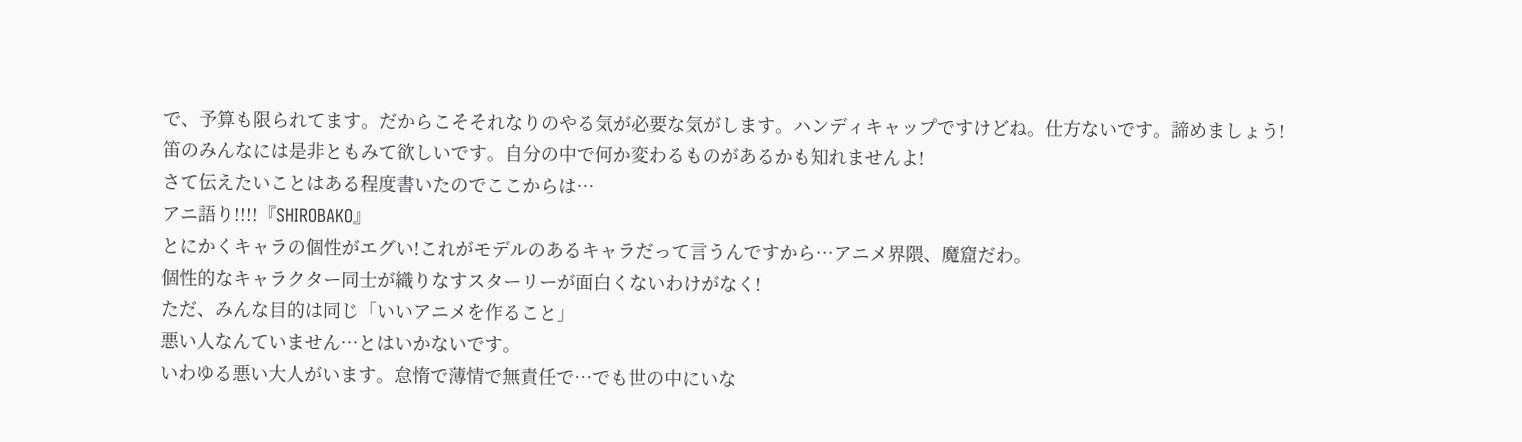で、予算も限られてます。だからこそそれなりのやる気が必要な気がします。ハンディキャップですけどね。仕方ないです。諦めましょう!
笛のみんなには是非ともみて欲しいです。自分の中で何か変わるものがあるかも知れませんよ!
さて伝えたいことはある程度書いたのでここからは…
アニ語り!!!!『SHIROBAKO』
とにかくキャラの個性がエグい!これがモデルのあるキャラだって言うんですから…アニメ界隈、魔窟だわ。
個性的なキャラクター同士が織りなすスターリーが面白くないわけがなく!
ただ、みんな目的は同じ「いいアニメを作ること」
悪い人なんていません…とはいかないです。
いわゆる悪い大人がいます。怠惰で薄情で無責任で…でも世の中にいな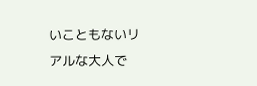いこともないリアルな大人で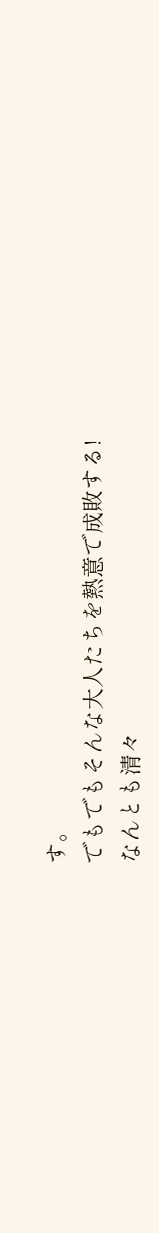す。
でもでもそんな大人たちを熱意で成敗する!
なんとも清々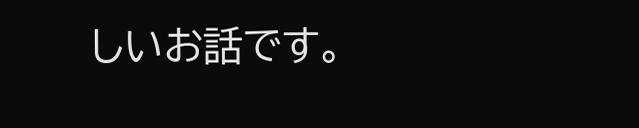しいお話です。